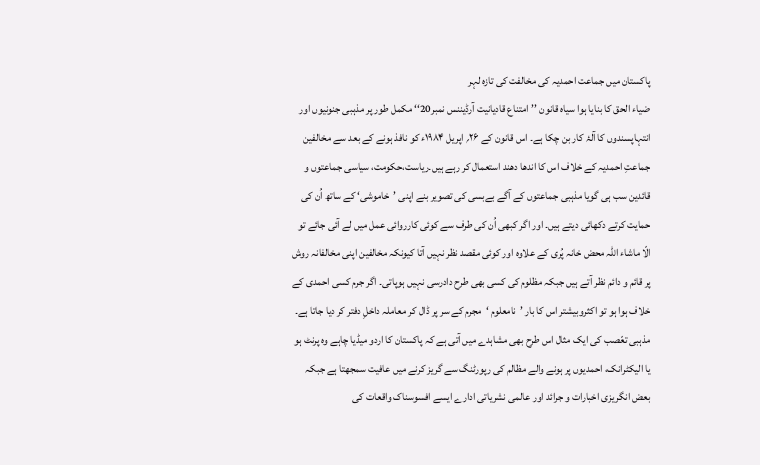پاکستان میں جماعت احمدیہ کی مخالفت کی تازہ لہر
ضیاء الحق کا بنایا ہوا سیاہ قانون ’’امتناع قادیانیت آرڈیننس نمبر20‘‘ مکمل طور پر مذہبی جنونیوں اور انتہاپسندوں کا آلۂ کار بن چکا ہے۔ اس قانون کے ۲۶؍ اپریل ۱۹۸۴ء کو نافذ ہونے کے بعد سے مخالفین جماعتِ احمدیہ کے خلاف اس کا اندھا دھند استعمال کر رہے ہیں۔ریاست،حکومت، سیاسی جماعتوں و قائدین سب ہی گویا مذہبی جماعتوں کے آگے بےبسی کی تصویر بنے اپنی ’خاموشی‘ کے ساتھ اُن کی حمایت کرتے دکھائی دیتے ہیں۔ اور اگر کبھی اُن کی طرف سے کوئی کارروائی عمل میں لے آئی جائے تو الّا ماشاء اللہ محض خانہ پُری کے علاوہ اور کوئی مقصد نظر نہیں آتا کیونکہ مخالفین اپنی مخالفانہ روش پر قائم و دائم نظر آتے ہیں جبکہ مظلوم کی کسی بھی طرح دادرسی نہیں ہوپاتی۔ اگر جرم کسی احمدی کے خلاف ہوا ہو تو اکثروبیشتر اس کا بار ’نامعلوم ‘مجرم کے سر پر ڈال کر معاملہ داخلِ دفتر کر دیا جاتا ہے۔ مذہبی تعّصب کی ایک مثال اس طرح بھی مشاہدے میں آتی ہے کہ پاکستان کا اردو میڈیا چاہے وہ پرنٹ ہو یا الیکٹرانک، احمدیوں پر ہونے والے مظالم کی رپورٹنگ سے گریز کرنے میں عافیت سمجھتا ہے جبکہ بعض انگریزی اخبارات و جرائد اور عالمی نشریاتی ادارے ایسے افسوسناک واقعات کی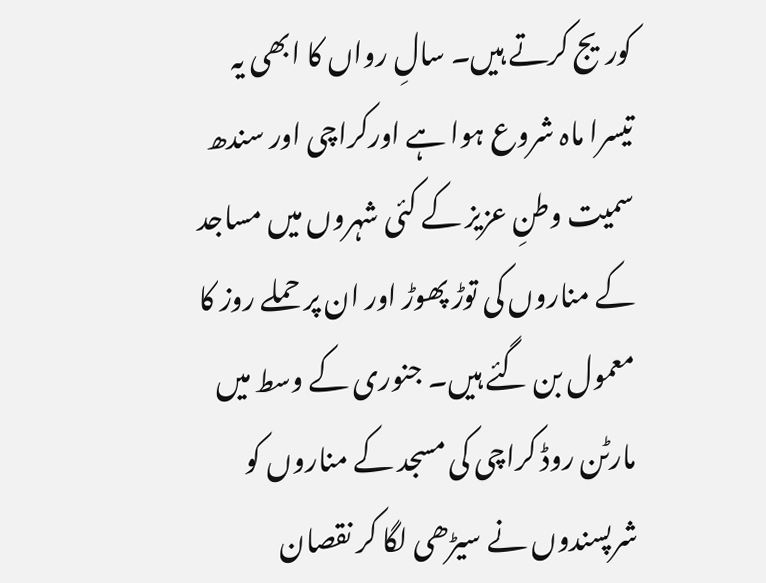کوریج کرتے ہیں۔ سالِ رواں کا ابھی یہ تیسرا ماہ شروع ہوا ہے اورکراچی اور سندھ سمیت وطنِ عزیز کے کئی شہروں میں مساجد کے مناروں کی توڑ پھوڑ اور ان پر حملے روز کا معمول بن گئے ہیں۔ جنوری کے وسط میں مارٹن روڈ کراچی کی مسجد کے مناروں کو شرپسندوں نے سیڑھی لگا کر نقصان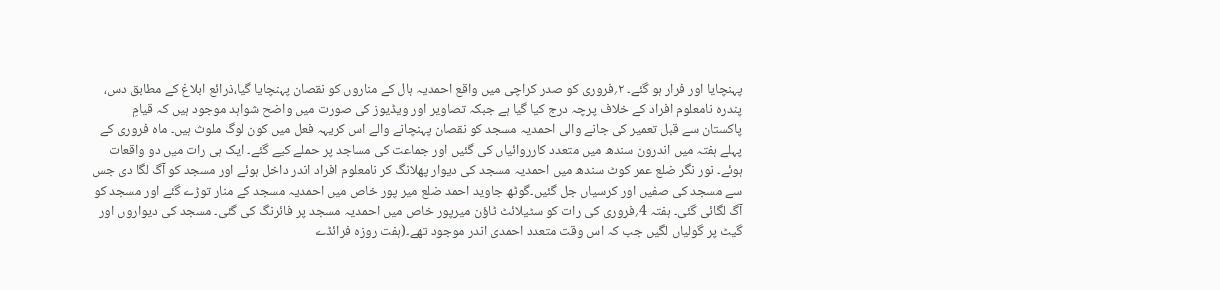پہنچایا اور فرار ہو گئے۔ ۲؍فروری کو صدر کراچی میں واقع احمدیہ ہال کے مناروں کو نقصان پہنچایا گیا،ذرائع ابلاغ کے مطابق دس، پندرہ نامعلوم افراد کے خلاف پرچہ درج کیا گیا ہے جبکہ تصاویر اور ویڈیوز کی صورت میں واضح شواہد موجود ہیں کہ قیامِ پاکستان سے قبل تعمیر کی جانے والی احمدیہ مسجد کو نقصان پہنچانے والے اس کریہہ فعل میں کون لوگ ملوث ہیں۔ ماہ فروری کے پہلے ہفتہ میں اندرون سندھ میں متعدد کارروائیاں کی گئیں اور جماعت کی مساجد پر حملے کیے گئے۔ ایک ہی رات میں دو واقعات ہوئے۔ نور نگر ضلع عمر کوٹ سندھ میں احمدیہ مسجد کی دیوار پھلانگ کر نامعلوم افراد اندر داخل ہوئے اور مسجد کو آگ لگا دی جس سے مسجد کی صفیں اور کرسیاں جل گئیں۔گوٹھ جاوید احمد ضلع میر پور خاص میں احمدیہ مسجد کے منار توڑے گئے اور مسجد کو آگ لگائی گئی۔ ہفتہ 4؍فروری کی رات کو سٹیلائٹ ٹاؤن میرپور خاص میں احمدیہ مسجد پر فائرنگ کی گئی۔ مسجد کی دیواروں اور گیٹ پر گولیاں لگیں جب کہ اس وقت متعدد احمدی اندر موجود تھے۔(ہفت روزہ فرائڈے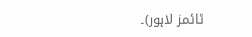ٹائمز لاہور)۔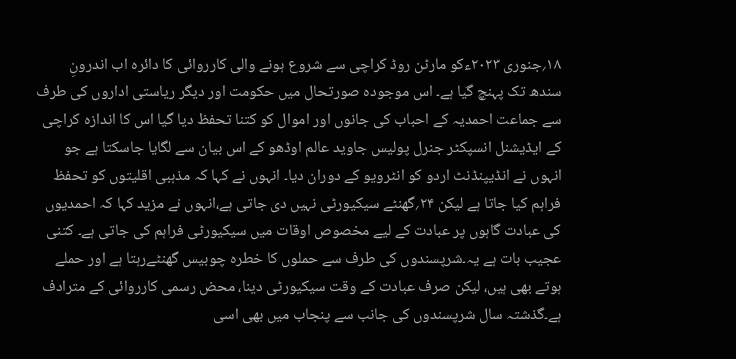۱۸؍جنوری ۲۰۲۳ءکو مارٹن روڈ کراچی سے شروع ہونے والی کارروائی کا دائرہ اب اندرونِ سندھ تک پہنچ گیا ہے۔ اس موجودہ صورتحال میں حکومت اور دیگر ریاستی اداروں کی طرف سے جماعت احمدیہ کے احباب کی جانوں اور اموال کو کتنا تحفظ دیا گیا اس کا اندازہ کراچی کے ایڈیشنل انسپکٹر جنرل پولیس جاوید عالم اوڈھو کے اس بیان سے لگایا جاسکتا ہے جو انہوں نے انڈیپنڈنٹ اردو کو انٹرویو کے دوران دیا۔ انہوں نے کہا کہ مذہبی اقلیتوں کو تحفظ فراہم کیا جاتا ہے لیکن ۲۴؍گھنٹے سیکیورٹی نہیں دی جاتی ہے،انہوں نے مزید کہا کہ احمدیوں کی عبادت گاہوں پر عبادت کے لیے مخصوص اوقات میں سیکیورٹی فراہم کی جاتی ہے۔ کتنی عجیب بات ہے یہ۔شرپسندوں کی طرف سے حملوں کا خطرہ چوبیس گھنٹےرہتا ہے اور حملے ہوتے بھی ہیں، لیکن صرف عبادت کے وقت سیکیورٹی دینا، محض رسمی کارروائی کے مترادف ہے۔گذشتہ سال شرپسندوں کی جانب سے پنجاب میں بھی اسی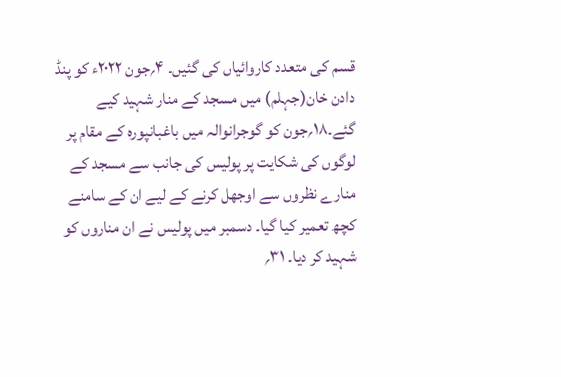قسم کی متعدد کاروائیاں کی گئیں۔ ۴؍جون ۲۰۲۲ء کو پنڈ دادن خان(جہلم) میں مسجد کے منار شہید کیے گئے۔۱۸؍جون کو گوجرانوالہ میں باغبانپورہ کے مقام پر لوگوں کی شکایت پر پولیس کی جانب سے مسجد کے منارے نظروں سے اوجھل کرنے کے لیے ان کے سامنے کچھ تعمیر کیا گیا۔ دسمبر میں پولیس نے ان مناروں کو شہید کر دیا۔ ۳۱؍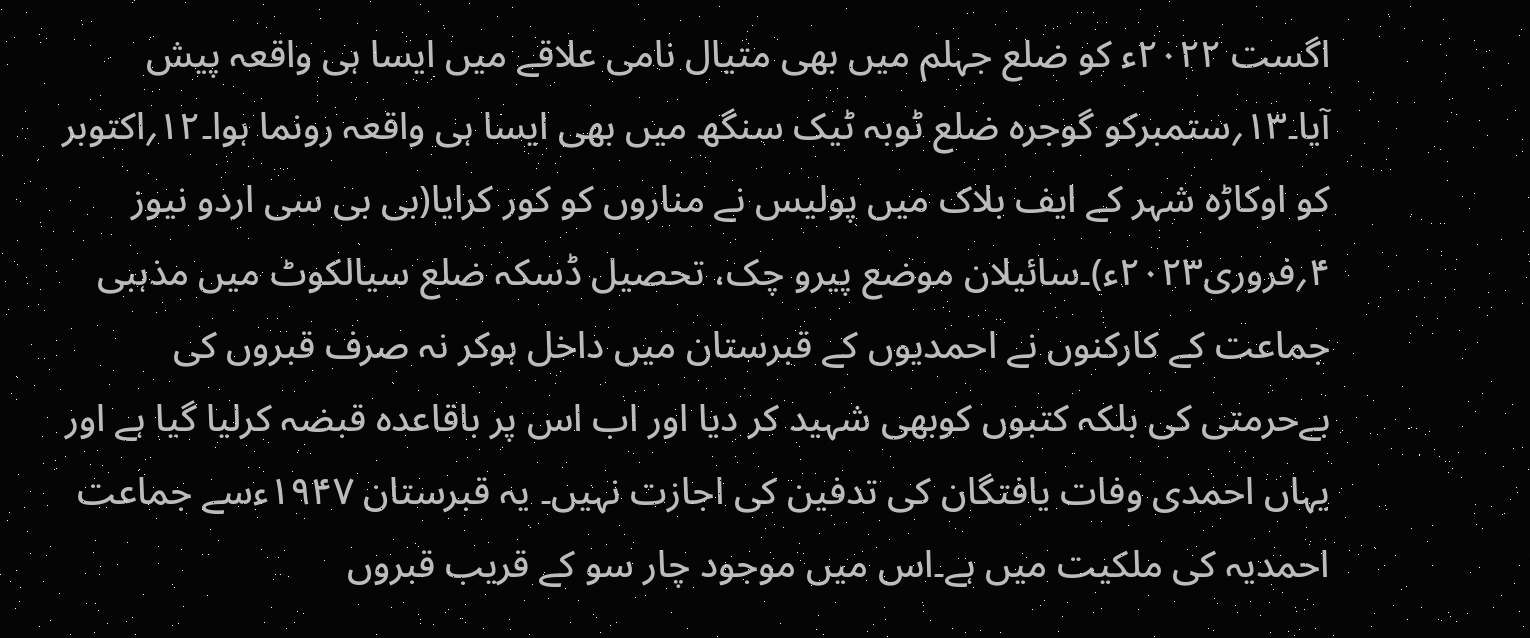اگست ۲۰۲۲ء کو ضلع جہلم میں بھی متیال نامی علاقے میں ایسا ہی واقعہ پیش آیا۔۱۳؍ستمبرکو گوجرہ ضلع ٹوبہ ٹیک سنگھ میں بھی ایسا ہی واقعہ رونما ہوا۔۱۲؍اکتوبر کو اوکاڑہ شہر کے ایف بلاک میں پولیس نے مناروں کو کور کرایا(بی بی سی اردو نیوز ۴؍فروری۲۰۲۳ء)۔سائیلان موضع پیرو چک، تحصیل ڈسکہ ضلع سیالکوٹ میں مذہبی جماعت کے کارکنوں نے احمدیوں کے قبرستان میں داخل ہوکر نہ صرف قبروں کی بےحرمتی کی بلکہ کتبوں کوبھی شہید کر دیا اور اب اس پر باقاعدہ قبضہ کرلیا گیا ہے اور یہاں احمدی وفات یافتگان کی تدفین کی اجازت نہیں۔ یہ قبرستان ۱۹۴۷ءسے جماعت احمدیہ کی ملکیت میں ہے۔اس میں موجود چار سو کے قریب قبروں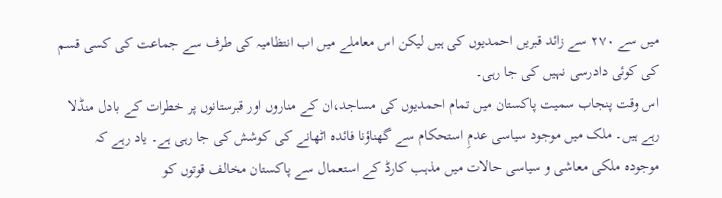میں سے ۲۷۰ سے زائد قبریں احمدیوں کی ہیں لیکن اس معاملے میں اب انتظامیہ کی طرف سے جماعت کی کسی قسم کی کوئی دادرسی نہیں کی جا رہی۔
اس وقت پنجاب سمیت پاکستان میں تمام احمدیوں کی مساجد،ان کے مناروں اور قبرستانوں پر خطرات کے بادل منڈلا رہے ہیں۔ ملک میں موجود سیاسی عدمِ استحکام سے گھناؤنا فائدہ اٹھانے کی کوشش کی جا رہی ہے۔ یاد رہے کہ موجودہ ملکی معاشی و سیاسی حالات میں مذہب کارڈ کے استعمال سے پاکستان مخالف قوتوں کو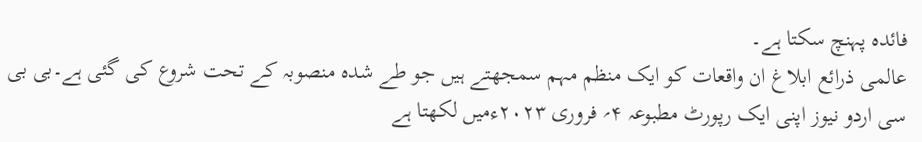فائدہ پہنچ سکتا ہے۔
عالمی ذرائع ابلاغ ان واقعات کو ایک منظم مہم سمجھتے ہیں جو طے شدہ منصوبہ کے تحت شروع کی گئی ہے۔بی بی سی اردو نیوز اپنی ایک رپورٹ مطبوعہ ۴؍ فروری ۲۰۲۳ءمیں لکھتا ہے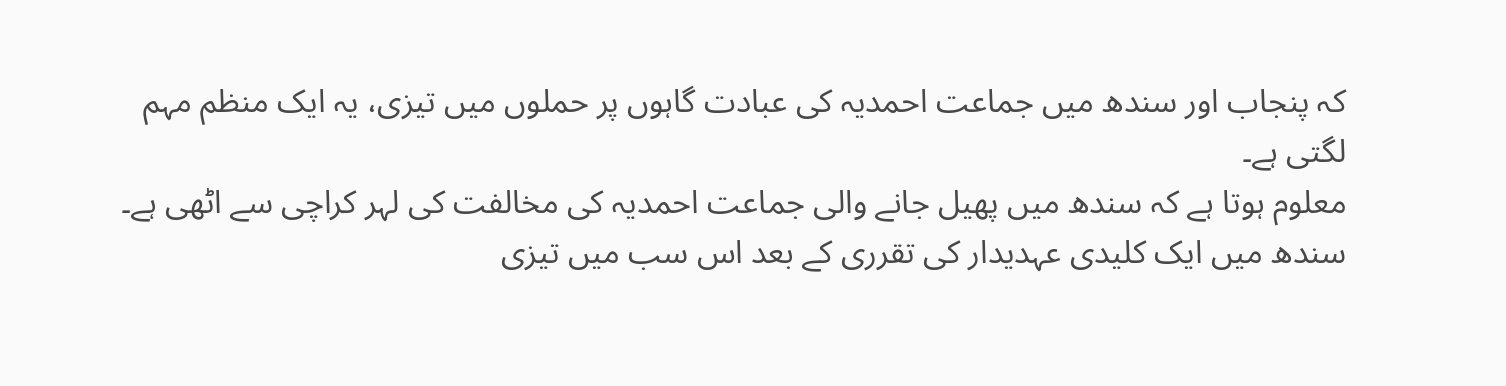کہ پنجاب اور سندھ میں جماعت احمدیہ کی عبادت گاہوں پر حملوں میں تیزی، یہ ایک منظم مہم لگتی ہے۔
معلوم ہوتا ہے کہ سندھ میں پھیل جانے والی جماعت احمدیہ کی مخالفت کی لہر کراچی سے اٹھی ہے۔ سندھ میں ایک کلیدی عہدیدار کی تقرری کے بعد اس سب میں تیزی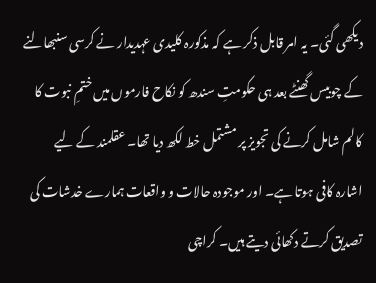دیکھی گئی۔ یہ امر قابل ذکر ہے کہ مذکورہ کلیدی عہدیدار نے کرسی سنبھالنے کے چوبیس گھنٹے بعد ہی حکومتِ سندھ کو نکاح فارموں میں ختمِ نبوت کا کالم شامل کرنے کی تجویز پر مشتمل خط لکھ دیا تھا۔ عقلمند کے لیے اشارہ کافی ہوتا ہے۔ اور موجودہ حالات و واقعات ہمارے خدشات کی تصدیق کرتے دکھائی دیتے ہیں۔ کراچی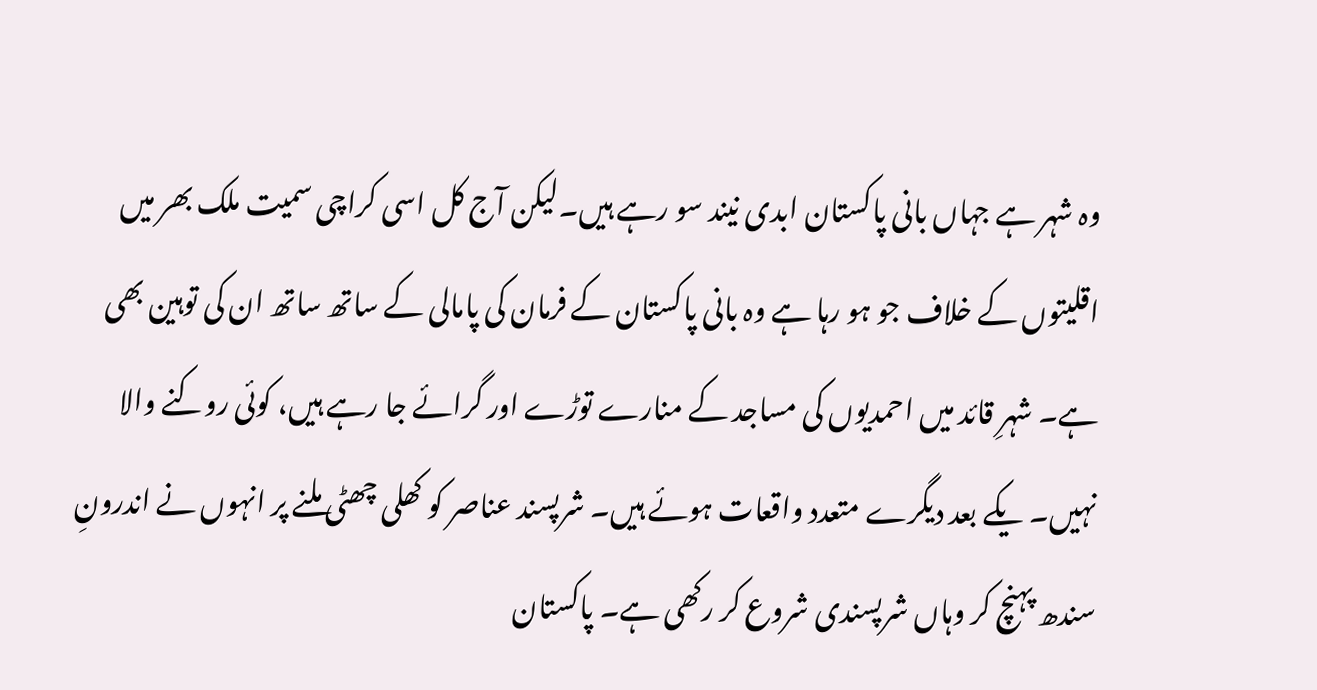وہ شہر ہے جہاں بانی پاکستان ابدی نیند سو رہے ہیں۔لیکن آج کل اسی کراچی سمیت ملک بھر میں اقلیتوں کے خلاف جو ہو رہا ہے وہ بانی پاکستان کے فرمان کی پامالی کے ساتھ ساتھ ان کی توہین بھی ہے۔ شہرِ قائد میں احمدیوں کی مساجد کے منارے توڑے اور گرائے جا رہے ہیں، کوئی روکنے والا نہیں۔ یکے بعد دیگرے متعدد واقعات ہوئے ہیں۔ شرپسند عناصر کو کھلی چھٹی ملنے پر انہوں نے اندرونِ سندھ پہنچ کر وہاں شرپسندی شروع کر رکھی ہے۔ پاکستان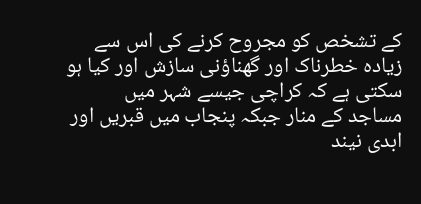کے تشخص کو مجروح کرنے کی اس سے زیادہ خطرناک اور گھناؤنی سازش اور کیا ہو سکتی ہے کہ کراچی جیسے شہر میں مساجد کے منار جبکہ پنجاب میں قبریں اور ابدی نیند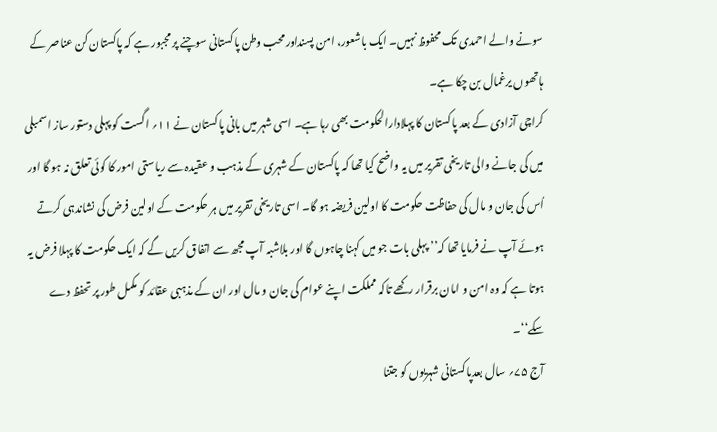سونے والے احمدی تک محفوظ نہیں۔ ایک باشعور، امن پسنداور محب وطن پاکستانی سوچنے پر مجبور ہے کہ پاکستان کن عناصر کے ہاتھوں یرغمال بن چکا ہے۔
کراچی آزادی کے بعد پاکستان کا پہلادارالحکومت بھی رہا ہے۔ اسی شہر میں بانی پاکستان نے ۱۱؍ اگست کو پہلی دستور ساز اسمبلی میں کی جانے والی تاریخی تقریر میں یہ واضح کیا تھا کہ پاکستان کے شہری کے مذہب و عقیدہ سے ریاستی امور کا کوئی تعلق نہ ہو گا اور اُس کی جان و مال کی حفاظت حکومت کا اولین فریضہ ہو گا۔ اسی تاریخی تقریر میں ہر حکومت کے اولین فرض کی نشاندہی کرتے ہوئے آپ نے فرمایا تھا کہ’’ پہلی بات جو میں کہنا چاہوں گا اور بلاشبہ آپ مجھ سے اتفاق کریں گے کہ ایک حکومت کا پہلا فرض یہ ہوتا ہے کہ وہ امن و امان برقرار رکھے تاکہ مملکت اپنے عوام کی جان و مال اور ان کے مذہبی عقائد کو مکمل طور پر تحفظ دے سکے‘‘۔
آج ۷۵؍ سال بعدپاکستانی شہریوں کو جتنا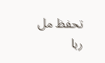تحفظ مل رہا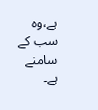ہے،وہ سب کے سامنے ہے۔